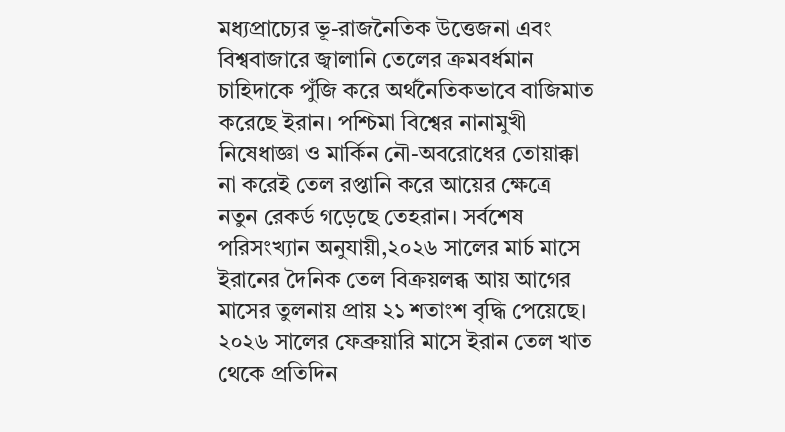মধ্যপ্রাচ্যের ভূ-রাজনৈতিক উত্তেজনা এবং বিশ্ববাজারে জ্বালানি তেলের ক্রমবর্ধমান চাহিদাকে পুঁজি করে অর্থনৈতিকভাবে বাজিমাত করেছে ইরান। পশ্চিমা বিশ্বের নানামুখী নিষেধাজ্ঞা ও মার্কিন নৌ-অবরোধের তোয়াক্কা না করেই তেল রপ্তানি করে আয়ের ক্ষেত্রে নতুন রেকর্ড গড়েছে তেহরান। সর্বশেষ পরিসংখ্যান অনুযায়ী,২০২৬ সালের মার্চ মাসে ইরানের দৈনিক তেল বিক্রয়লব্ধ আয় আগের মাসের তুলনায় প্রায় ২১ শতাংশ বৃদ্ধি পেয়েছে।
২০২৬ সালের ফেব্রুয়ারি মাসে ইরান তেল খাত থেকে প্রতিদিন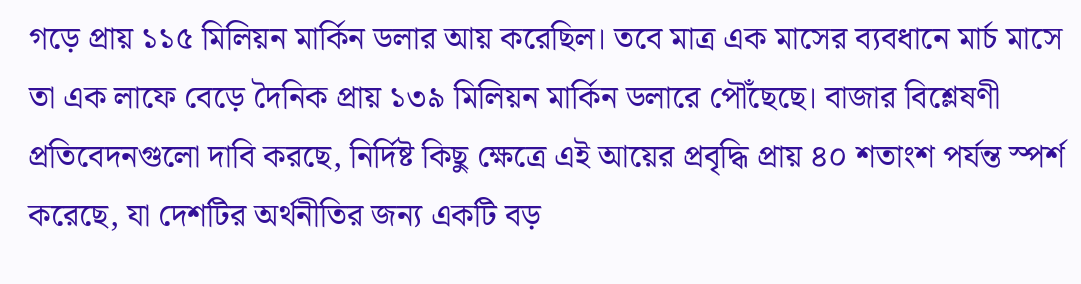গড়ে প্রায় ১১৫ মিলিয়ন মার্কিন ডলার আয় করেছিল। তবে মাত্র এক মাসের ব্যবধানে মার্চ মাসে তা এক লাফে বেড়ে দৈনিক প্রায় ১৩৯ মিলিয়ন মার্কিন ডলারে পৌঁছেছে। বাজার বিশ্লেষণী প্রতিবেদনগুলো দাবি করছে, নির্দিষ্ট কিছু ক্ষেত্রে এই আয়ের প্রবৃদ্ধি প্রায় ৪০ শতাংশ পর্যন্ত স্পর্শ করেছে, যা দেশটির অর্থনীতির জন্য একটি বড়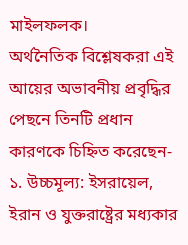মাইলফলক।
অর্থনৈতিক বিশ্লেষকরা এই আয়ের অভাবনীয় প্রবৃদ্ধির পেছনে তিনটি প্রধান কারণকে চিহ্নিত করেছেন-
১. উচ্চমূল্য: ইসরায়েল, ইরান ও যুক্তরাষ্ট্রের মধ্যকার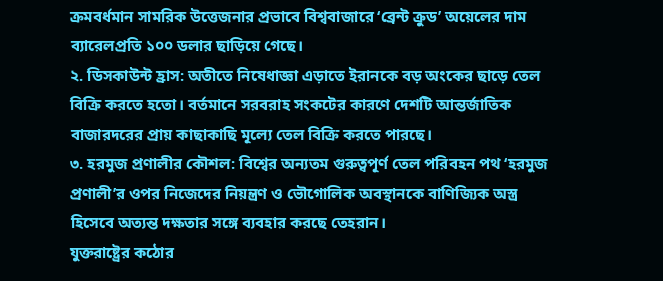ক্রমবর্ধমান সামরিক উত্তেজনার প্রভাবে বিশ্ববাজারে ‘ব্রেন্ট ক্রুড’ অয়েলের দাম ব্যারেলপ্রতি ১০০ ডলার ছাড়িয়ে গেছে।
২. ডিসকাউন্ট হ্রাস: অতীতে নিষেধাজ্ঞা এড়াতে ইরানকে বড় অংকের ছাড়ে তেল বিক্রি করতে হতো। বর্তমানে সরবরাহ সংকটের কারণে দেশটি আন্তর্জাতিক বাজারদরের প্রায় কাছাকাছি মূল্যে তেল বিক্রি করতে পারছে।
৩. হরমুজ প্রণালীর কৌশল: বিশ্বের অন্যতম গুরুত্বপূর্ণ তেল পরিবহন পথ ‘হরমুজ প্রণালী’র ওপর নিজেদের নিয়ন্ত্রণ ও ভৌগোলিক অবস্থানকে বাণিজ্যিক অস্ত্র হিসেবে অত্যন্ত দক্ষতার সঙ্গে ব্যবহার করছে তেহরান।
যুক্তরাষ্ট্রের কঠোর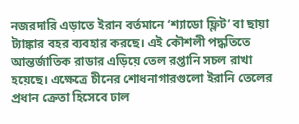নজরদারি এড়াতে ইরান বর্তমানে ‘শ্যাডো ফ্লিট’ বা ছায়া ট্যাঙ্কার বহর ব্যবহার করছে। এই কৌশলী পদ্ধতিতে আন্তর্জাতিক রাডার এড়িয়ে তেল রপ্তানি সচল রাখা হয়েছে। এক্ষেত্রে চীনের শোধনাগারগুলো ইরানি তেলের প্রধান ক্রেতা হিসেবে ঢাল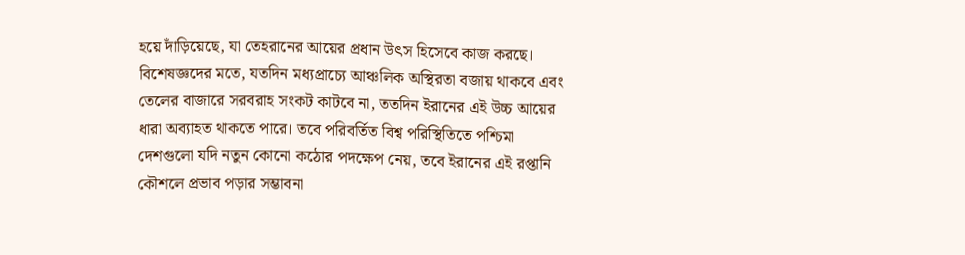হয়ে দাঁড়িয়েছে, যা তেহরানের আয়ের প্রধান উৎস হিসেবে কাজ করছে।
বিশেষজ্ঞদের মতে, যতদিন মধ্যপ্রাচ্যে আঞ্চলিক অস্থিরতা বজায় থাকবে এবং তেলের বাজারে সরবরাহ সংকট কাটবে না, ততদিন ইরানের এই উচ্চ আয়ের ধারা অব্যাহত থাকতে পারে। তবে পরিবর্তিত বিশ্ব পরিস্থিতিতে পশ্চিমা দেশগুলো যদি নতুন কোনো কঠোর পদক্ষেপ নেয়, তবে ইরানের এই রপ্তানি কৌশলে প্রভাব পড়ার সম্ভাবনা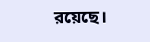রয়েছে।